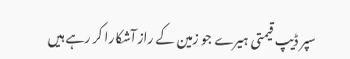سپر ڈیپ قیمتی ہیرے جو زمین کے راز آشکارا کر رہے ہیں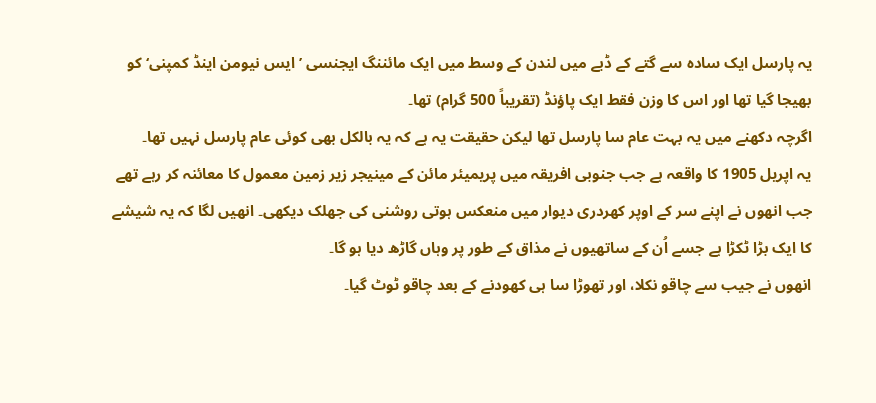یہ پارسل ایک سادہ سے گتے کے ڈبے میں لندن کے وسط میں ایک مائننگ ایجنسی ’ایس نیومن اینڈ کمپنی‘ کو بھیجا گیا تھا اور اس کا وزن فقط ایک پاؤنڈ (تقریباً 500 گرام) تھا۔
اگرچہ دکھنے میں یہ بہت عام سا پارسل تھا لیکن حقیقت یہ ہے کہ یہ بالکل بھی کوئی عام پارسل نہیں تھا۔
یہ اپریل 1905 کا واقعہ ہے جب جنوبی افریقہ میں پریمیئر مائن کے مینیجر زیر زمین معمول کا معائنہ کر رہے تھے جب انھوں نے اپنے سر کے اوپر کھردری دیوار میں منعکس ہوتی روشنی کی جھلک دیکھی۔ انھیں لگا کہ یہ شیشے کا ایک بڑا ٹکڑا ہے جسے اُن کے ساتھیوں نے مذاق کے طور پر وہاں گاڑھ دیا ہو گا۔
انھوں نے جیب سے چاقو نکلا، اور تھوڑا سا ہی کھودنے کے بعد چاقو ٹوٹ گیا۔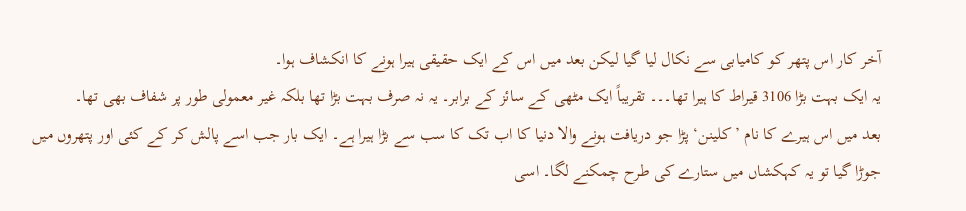آخر کار اس پتھر کو کامیابی سے نکال لیا گیا لیکن بعد میں اس کے ایک حقیقی ہیرا ہونے کا انکشاف ہوا۔
یہ ایک بہت بڑا 3106 قیراط کا ہیرا تھا۔۔۔ تقریباً ایک مٹھی کے سائز کے برابر۔ یہ نہ صرف بہت بڑا تھا بلکہ غیر معمولی طور پر شفاف بھی تھا۔
بعد میں اس ہیرے کا نام ’کلینن‘ پڑا جو دریافت ہونے والا دنیا کا اب تک کا سب سے بڑا ہیرا ہے۔ ایک بار جب اسے پالش کر کے کئی اور پتھروں میں جوڑا گیا تو یہ کہکشاں میں ستارے کی طرح چمکنے لگا۔ اسی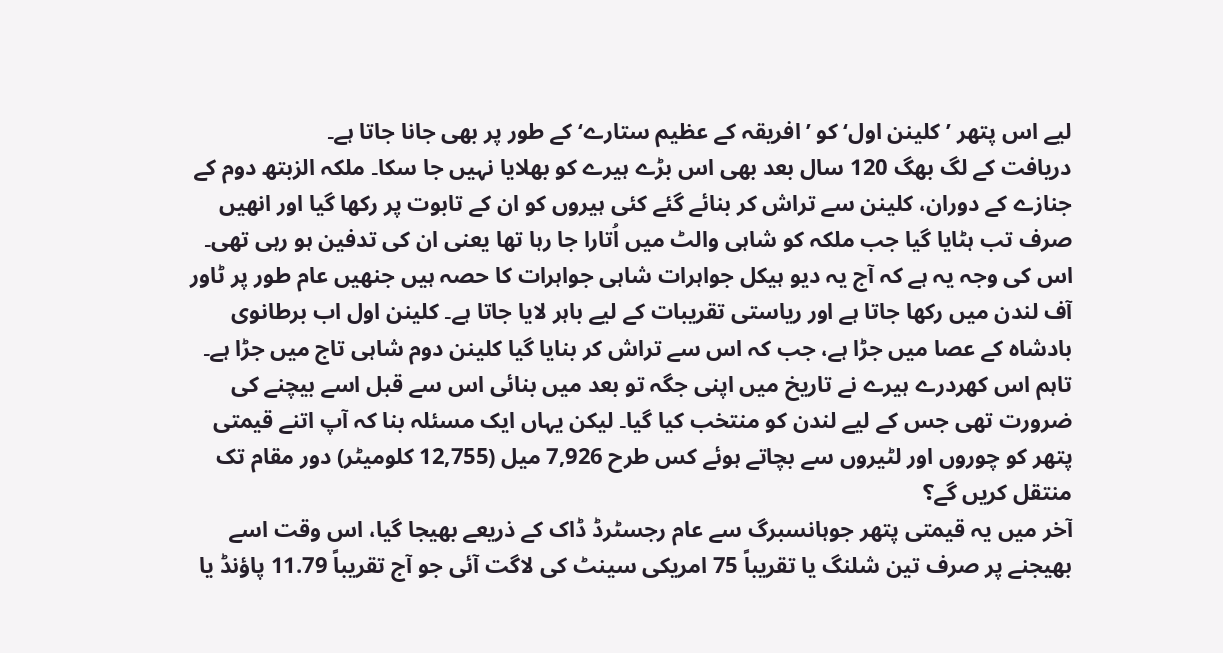لیے اس پتھر ’کلینن اول‘ کو ’افریقہ کے عظیم ستارے‘ کے طور پر بھی جانا جاتا ہے۔
دریافت کے لگ بھگ 120 سال بعد بھی اس بڑے ہیرے کو بھلایا نہیں جا سکا۔ ملکہ الزبتھ دوم کے جنازے کے دوران، کلینن سے تراش کر بنائے گئے کئی ہیروں کو ان کے تابوت پر رکھا گیا اور انھیں صرف تب ہٹایا گیا جب ملکہ کو شاہی والٹ میں اُتارا جا رہا تھا یعنی ان کی تدفین ہو رہی تھی۔
اس کی وجہ یہ ہے کہ آج یہ دیو ہیکل جواہرات شاہی جواہرات کا حصہ ہیں جنھیں عام طور پر ٹاور آف لندن میں رکھا جاتا ہے اور ریاستی تقریبات کے لیے باہر لایا جاتا ہے۔ کلینن اول اب برطانوی بادشاہ کے عصا میں جڑا ہے، جب کہ اس سے تراش کر بنایا گیا کلینن دوم شاہی تاج میں جڑا ہے۔
تاہم اس کھردرے ہیرے نے تاریخ میں اپنی جگہ تو بعد میں بنائی اس سے قبل اسے بیچنے کی ضرورت تھی جس کے لیے لندن کو منتخب کیا گیا۔ لیکن یہاں ایک مسئلہ بنا کہ آپ اتنے قیمتی پتھر کو چوروں اور لٹیروں سے بچاتے ہوئے کس طرح 7,926 میل (12,755 کلومیٹر) دور مقام تک منتقل کریں گے؟
آخر میں یہ قیمتی پتھر جوہانسبرگ سے عام رجسٹرڈ ڈاک کے ذریعے بھیجا گیا، اس وقت اسے بھیجنے پر صرف تین شلنگ یا تقریباً 75 امریکی سینٹ کی لاگت آئی جو آج تقریباً 11.79 پاؤنڈ یا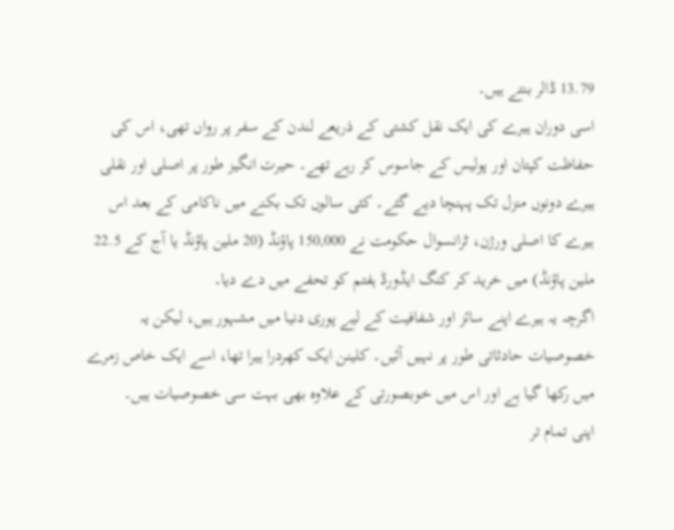13.79 ڈالر بنتے ہیں۔
اسی دوران ہیرے کی ایک نقل کشتی کے ذریعے لندن کے سفر پر رواں تھی، اس کی حفاظت کپتان اور پولیس کے جاسوس کر رہے تھے۔ حیرت انگیز طور پر اصلی اور نقلی ہیرے دونوں منزل تک پہنچا دیے گئے۔ کئی سالوں تک بکنے میں ناکامی کے بعد اس ہیرے کا اصلی ورژن، ٹرانسوال حکومت نے 150,000 پاؤنڈ (20 ملین پاؤنڈ یا آج کے 22.5 ملین پاؤنڈ) میں خرید کر کنگ ایڈورڈ ہفتم کو تحفے میں دے دیا۔
اگرچہ یہ ہیرے اپنے سائز اور شفافیت کے لیے پوری دنیا میں مشہور ہیں، لیکن یہ خصوصیات حادثاتی طور پر نہیں آئیں۔ کلینن ایک کھردرا ہیرا تھا، اسے ایک خاص زمرے میں رکھا گیا ہے اور اس میں خوبصورتی کے علاوہ بھی بہت سی خصوصیات ہیں۔
اپنی تمام تر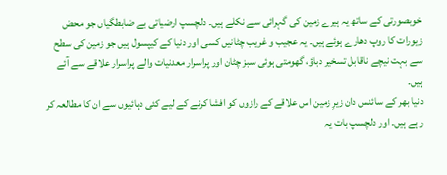خوبصورتی کے ساتھ یہ ہیرے زمین کی گہرائی سے نکلے ہیں۔ دلچسپ ارضیاتی بے ضابطگیاں جو محض زیورات کا روپ دھارے ہوئے ہیں۔ یہ عجیب و غریب چٹانیں کسی اور دنیا کے کیپسول ہیں جو زمین کی سطح سے بہت نیچے ناقابل تسخیر دباؤ، گھومتی ہوئی سبز چٹان اور پراسرار معدنیات والے پراسرار علاقے سے آئے ہیں۔
دنیا بھر کے سائنس دان زیرِ زمین اس علاقے کے رازوں کو افشا کرنے کے لیے کئی دہائیوں سے ان کا مطالعہ کر رہے ہیں۔ اور دلچسپ بات یہ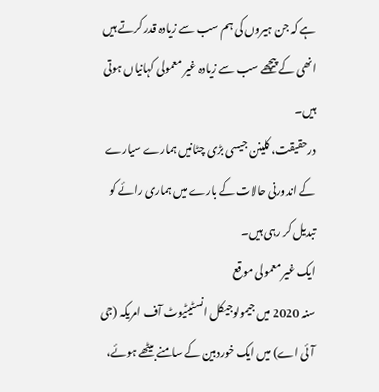ہے کہ جن ہیروں کی ہم سب سے زیادہ قدر کرتے ہیں انھی کے پیچھے سب سے زیادہ غیر معمولی کہانیاں ہوتی ہیں۔
درحقیقت، کلینن جیسی بڑی چٹانیں ہمارے سیارے کے اندورنی حالات کے بارے میں ہماری رائے کو تبدیل کر رہی ہیں۔
ایک غیر معمولی موقع
سنہ 2020 میں جیمولوجیکل انسٹیٹیوٹ آف امریکہ (جی آئی اے) میں ایک خوردبین کے سامنے بیٹھے ہوئے،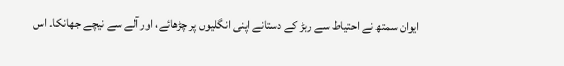ایوان سمتھ نے احتیاط سے ربڑ کے دستانے اپنی انگلیوں پر چڑھائے، اور آلے سے نیچے جھانکا۔ اس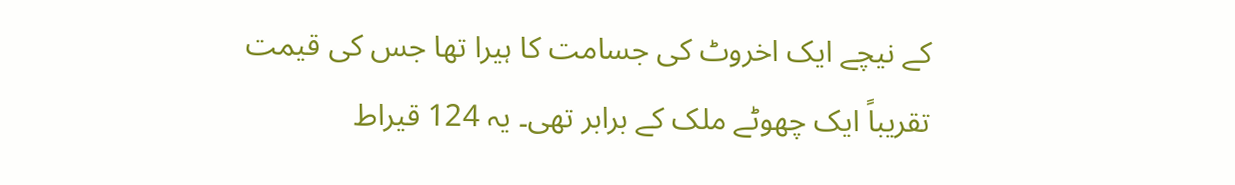کے نیچے ایک اخروٹ کی جسامت کا ہیرا تھا جس کی قیمت تقریباً ایک چھوٹے ملک کے برابر تھی۔ یہ 124 قیراط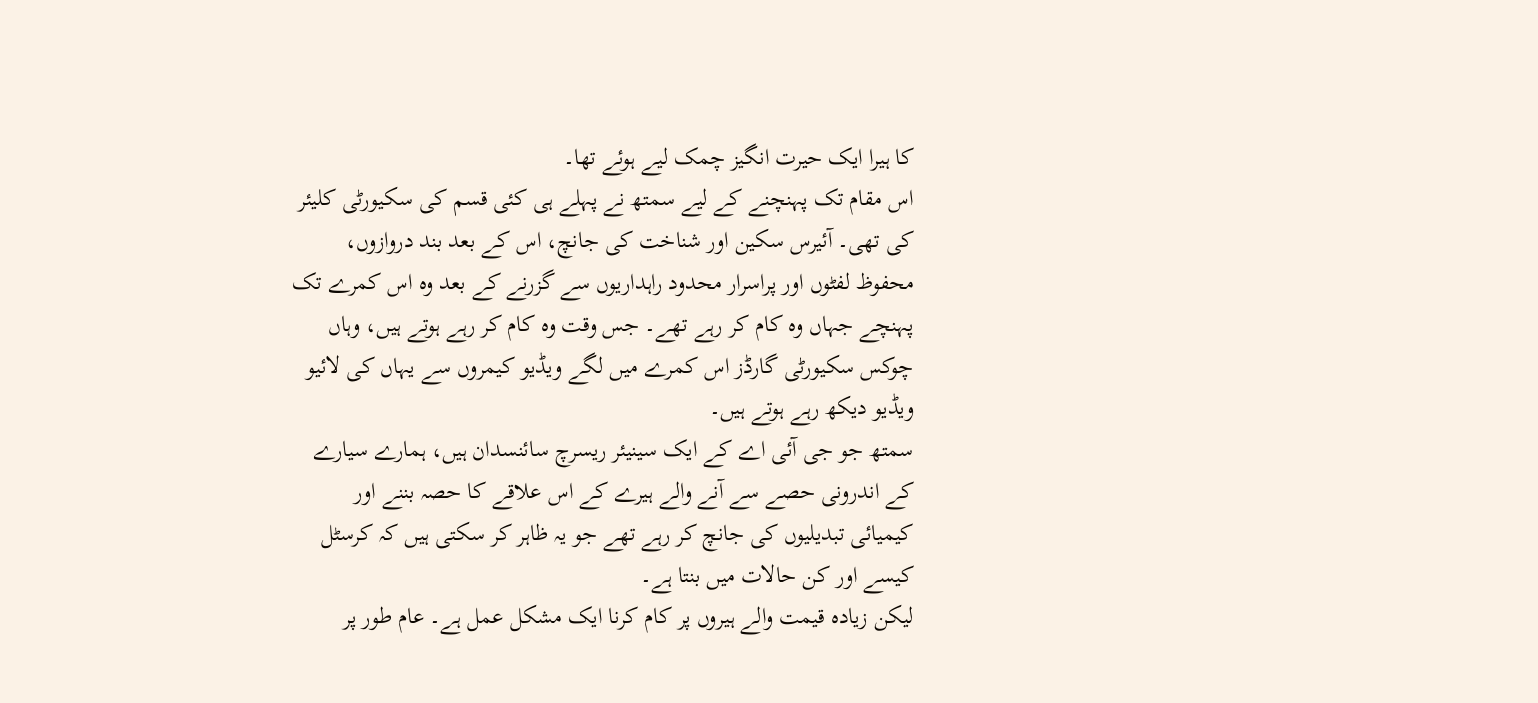کا ہیرا ایک حیرت انگیز چمک لیے ہوئے تھا۔
اس مقام تک پہنچنے کے لیے سمتھ نے پہلے ہی کئی قسم کی سکیورٹی کلیئر کی تھی۔ آئیرس سکین اور شناخت کی جانچ، اس کے بعد بند دروازوں، محفوظ لفٹوں اور پراسرار محدود راہداریوں سے گزرنے کے بعد وہ اس کمرے تک پہنچے جہاں وہ کام کر رہے تھے۔ جس وقت وہ کام کر رہے ہوتے ہیں، وہاں چوکس سکیورٹی گارڈز اس کمرے میں لگے ویڈیو کیمروں سے یہاں کی لائیو ویڈیو دیکھ رہے ہوتے ہیں۔
سمتھ جو جی آئی اے کے ایک سینیئر ریسرچ سائنسدان ہیں، ہمارے سیارے کے اندرونی حصے سے آنے والے ہیرے کے اس علاقے کا حصہ بننے اور کیمیائی تبدیلیوں کی جانچ کر رہے تھے جو یہ ظاہر کر سکتی ہیں کہ کرسٹل کیسے اور کن حالات میں بنتا ہے۔
لیکن زیادہ قیمت والے ہیروں پر کام کرنا ایک مشکل عمل ہے۔ عام طور پر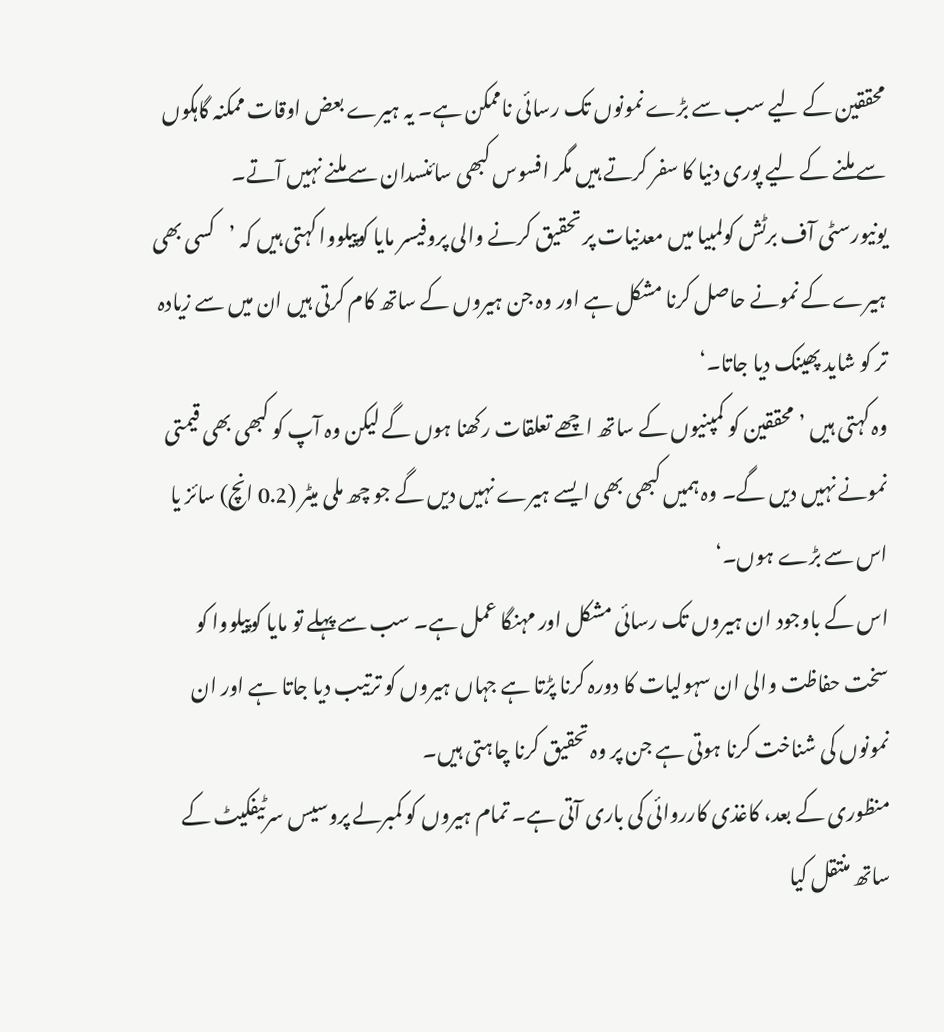محققین کے لیے سب سے بڑے نمونوں تک رسائی ناممکن ہے۔ یہ ہیرے بعض اوقات ممکنہ گاہکوں سے ملنے کے لیے پوری دنیا کا سفر کرتے ہیں مگر افسوس کبھی سائنسدان سے ملنے نہیں آتے۔
یونیورسٹی آف برٹش کولمبیا میں معدنیات پر تحقیق کرنے والی پروفیسر مایا کوپیلووا کہتی ہیں کہ ’کسی بھی ہیرے کے نمونے حاصل کرنا مشکل ہے اور وہ جن ہیروں کے ساتھ کام کرتی ہیں ان میں سے زیادہ تر کو شاید پھینک دیا جاتا۔‘
وہ کہتی ہیں ’محققین کو کمپنیوں کے ساتھ اچھے تعلقات رکھنا ہوں گے لیکن وہ آپ کو کبھی بھی قیمتی نمونے نہیں دیں گے۔ وہ ہمیں کبھی بھی ایسے ہیرے نہیں دیں گے جو چھ ملی میٹر (0.2 انچ) سائز یا اس سے بڑے ہوں۔‘
اس کے باوجود ان ہیروں تک رسائی مشکل اور مہنگا عمل ہے۔ سب سے پہلے تو مایا کوپیلووا کو سخت حفاظت والی ان سہولیات کا دورہ کرنا پڑتا ہے جہاں ہیروں کو ترتیب دیا جاتا ہے اور ان نمونوں کی شناخت کرنا ہوتی ہے جن پر وہ تحقیق کرنا چاہتی ہیں۔
منظوری کے بعد، کاغذی کارروائی کی باری آتی ہے۔ تمام ہیروں کو کمبرلے پروسیس سرٹیفکیٹ کے ساتھ منتقل کیا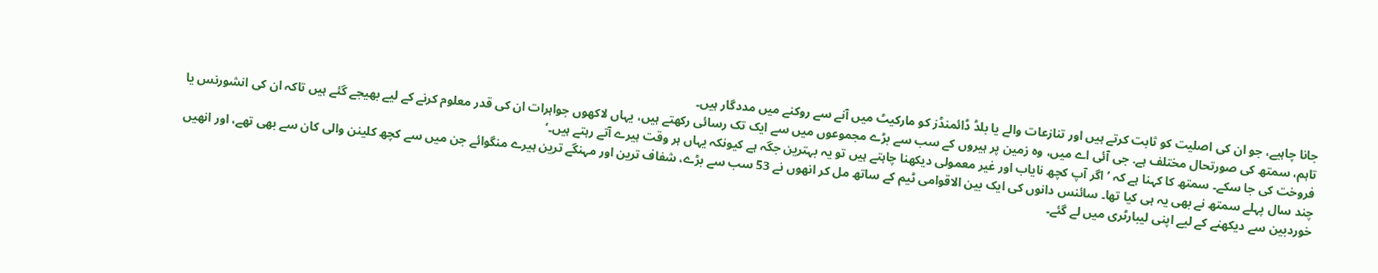جانا چاہیے، جو ان کی اصلیت کو ثابت کرتے ہیں اور تنازعات والے یا بلڈ ڈائمنڈز کو مارکیٹ میں آنے سے روکنے میں مددگار ہیں۔
تاہم، سمتھ کی صورتحال مختلف ہے. جی آئی اے میں، وہ زمین پر ہیروں کے سب سے بڑے مجموعوں میں سے ایک تک رسائی رکھتے ہیں، یہاں لاکھوں جواہرات ان کی قدر معلوم کرنے کے لیے بھیجے گئے ہیں تاکہ ان کی انشورنس یا فروخت کی جا سکے۔ سمتھ کا کہنا ہے کہ ’اگر آپ کچھ نایاب اور غیر معمولی دیکھنا چاہتے ہیں تو یہ بہترین جگہ ہے کیونکہ یہاں ہر وقت ہیرے آتے رہتے ہیں۔‘
چند سال پہلے سمتھ نے بھی یہ ہی کیا تھا۔ سائنس دانوں کی ایک بین الاقوامی ٹیم کے ساتھ مل کر انھوں نے 53 سب سے بڑے، شفاف ترین اور مہنگے ترین ہیرے منگوائے جن میں سے کچھ کلینن والی کان سے بھی تھے، اور انھیں خوردبین سے دیکھنے کے لیے اپنی لیبارٹری میں لے گئے۔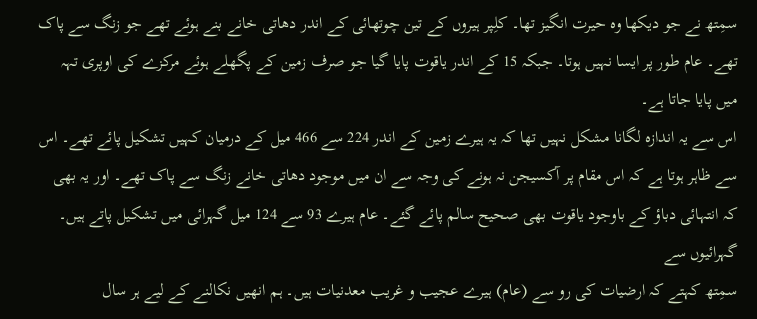سمِتھ نے جو دیکھا وہ حیرت انگیز تھا۔ کلِپر ہیروں کے تین چوتھائی کے اندر دھاتی خانے بنے ہوئے تھے جو زنگ سے پاک تھے۔ عام طور پر ایسا نہیں ہوتا۔ جبکہ 15 کے اندر یاقوت پایا گیا جو صرف زمین کے پگھلے ہوئے مرکزے کی اوپری تہہ میں پایا جاتا ہے۔
اس سے یہ اندازہ لگانا مشکل نہیں تھا کہ یہ ہیرے زمین کے اندر 224 سے 466 میل کے درمیان کہیں تشکیل پائے تھے۔ اس سے ظاہر ہوتا ہے کہ اس مقام پر آکسیجن نہ ہونے کی وجہ سے ان میں موجود دھاتی خانے زنگ سے پاک تھے۔ اور یہ بھی کہ انتہائی دباؤ کے باوجود یاقوت بھی صحیح سالم پائے گئے۔ عام ہیرے 93 سے 124 میل گہرائی میں تشکیل پاتے ہیں۔
گہرائیوں سے
سمِتھ کہتے کہ ارضیات کی رو سے (عام) ہیرے عجیب و غریب معدنیات ہیں۔ ہم انھیں نکالنے کے لیے ہر سال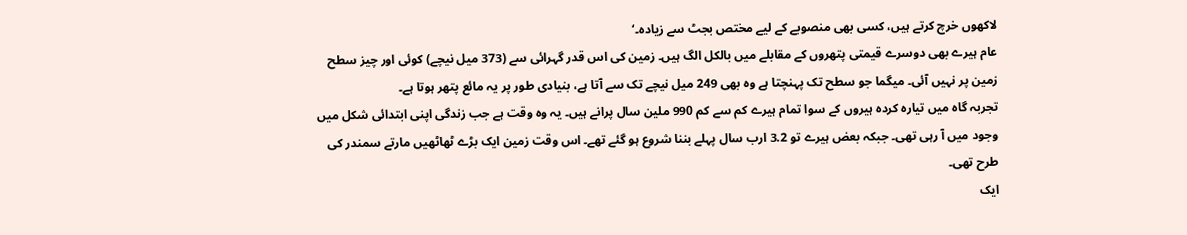لاکھوں خرچ کرتے ہیں، کسی بھی منصوبے کے لیے مختص بجٹ سے زیادہ۔‘
عام ہیرے بھی دوسرے قیمتی پتھروں کے مقابلے میں بالکل الگ ہیں۔ زمین کی اس قدر گہرائی سے (373 میل نیچے) کوئی اور چیز سطح زمین پر نہیں آئی۔ میگما جو سطح تک پہنچتا ہے وہ بھی 249 میل نیچے تک سے آتا ہے، بنیادی طور پر یہ مائع پتھر ہوتا ہے۔
تجربہ گاہ میں تیارہ کردہ ہیروں کے سوا تمام ہیرے کم سے کم 990 ملین سال پرانے ہیں۔ یہ وہ وقت ہے جب زندگی اپنی ابتدائی شکل میں وجود میں آ رہی تھی۔ جبکہ بعض ہیرے تو 3.2 ارب سال پہلے بننا شروع ہو گئے تھے۔ اس وقت زمین ایک بڑے ٹھاٹھیں مارتے سمندر کی طرح تھی۔
ایک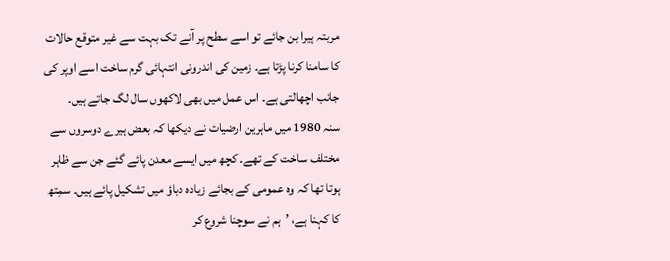مربتہ ہیرا بن جائے تو اسے سطح پر آنے تک بہت سے غیر متوقع حالات کا سامنا کرنا پڑتا ہے۔ زمین کی اندرونی انتہائی گرم ساخت اسے اوپر کی جانب اچھالتی ہے۔ اس عمل میں بھی لاکھوں سال لگ جاتے ہیں۔
سنہ 1980 میں ماہرین ارضیات نے دیکھا کہ بعض ہیرے دوسروں سے مختلف ساخت کے تھے۔ کچھ میں ایسے معدن پائے گئے جن سے ظاہر ہوتا تھا کہ وہ عمومی کے بجائے زیادہ دباؤ میں تشکیل پائے ہیں۔ سمِتھ کا کہنا ہے، ’ہم نے سوچنا شروع کر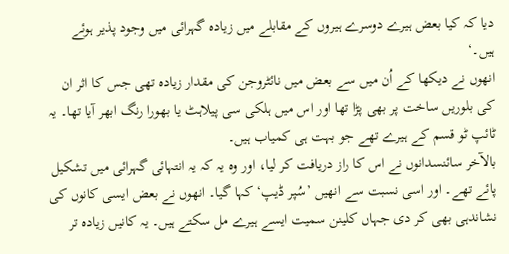دیا کہ کیا بعض ہیرے دوسرے ہیروں کے مقابلے میں زیادہ گہرائی میں وجود پذیر ہوئے ہیں۔‘
انھوں نے دیکھا کے اُن میں سے بعض میں نائٹروجن کی مقدار زیادہ تھی جس کا اثر ان کی بلوریں ساخت پر بھی پڑا تھا اور اس میں ہلکی سی پیلاہٹ یا بھورا رنگ ابھر آیا تھا۔ یہ ٹائپ ٹو قسم کے ہیرے تھے جو بہت ہی کمیاب ہیں۔
بالآخر سائنسدانوں نے اس کا راز دریافت کر لیا، اور وہ یہ کہ یہ انتہائی گہرائی میں تشکیل پائے تھے۔ اور اسی نسبت سے انھیں ’سُپر ڈیپ‘ کہا گیا۔ انھوں نے بعض ایسی کانوں کی نشاندہی بھی کر دی جہاں کلینن سمیت ایسے ہیرے مل سکتے ہیں۔ یہ کانیں زیادہ تر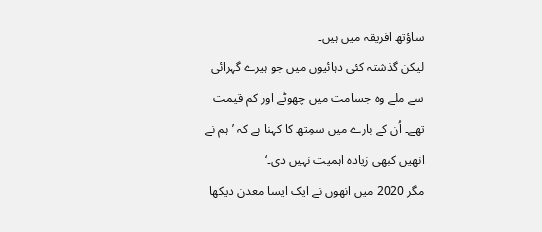ساؤتھ افریقہ میں ہیں۔
لیکن گذشتہ کئی دہائیوں میں جو ہیرے گہرائی سے ملے وہ جسامت میں چھوٹے اور کم قیمت تھے۔ اُن کے بارے میں سمِتھ کا کہنا ہے کہ ’ہم نے انھیں کبھی زیادہ اہمیت نہیں دی۔‘
مگر 2020 میں انھوں نے ایک ایسا معدن دیکھا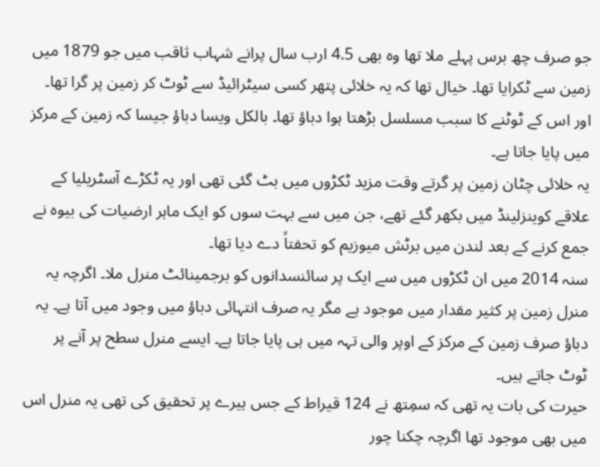جو صرف چھ برس پہلے ملا تھا وہ بھی 4.5 ارب سال پرانے شہاب ثاقب میں جو 1879 میں زمین سے ٹکرایا تھا۔ خیال تھا کہ یہ خلائی پتھر کسی سیٹرائیڈ سے ٹوٹ کر زمین پر گرا تھا۔ اور اس کے ٹوٹنے کا سبب مسلسل بڑھتا ہوا دباؤ تھا۔ بالکل ویسا دباؤ جیسا کہ زمین کے مرکز میں پایا جاتا ہے۔
یہ خلائی چٹان زمین پر گرتے وقت مزید ٹکڑوں میں بٹ گئی تھی اور یہ ٹکڑے آسٹریلیا کے علاقے کوینزلینڈ میں بکھر گئے تھے، جن میں سے بہت سوں کو ایک ماہر ارضیات کی بیوہ نے جمع کرنے کے بعد لندن میں برٹش میوزیم کو تحفتاً دے دیا تھا۔
سنہ 2014 میں ان ٹکڑوں میں سے ایک پر سائنسدانوں کو برجمینائٹ منرل ملا۔ اگرچہ یہ منرل زمین پر کثیر مقدار میں موجود ہے مگر یہ صرف انتہائی دباؤ میں وجود میں آتا ہے۔ یہ دباؤ صرف زمین کے مرکز کے اوپر والی تہہ میں ہی پایا جاتا ہے۔ ایسے منرل سطح پر آنے پر ٹوٹ جاتے ہیں۔
حیرت کی بات یہ تھی کہ سمِتھ نے 124 قیراط کے جس ہیرے پر تحقیق کی تھی یہ منرل اس میں بھی موجود تھا اگرچہ چکنا چور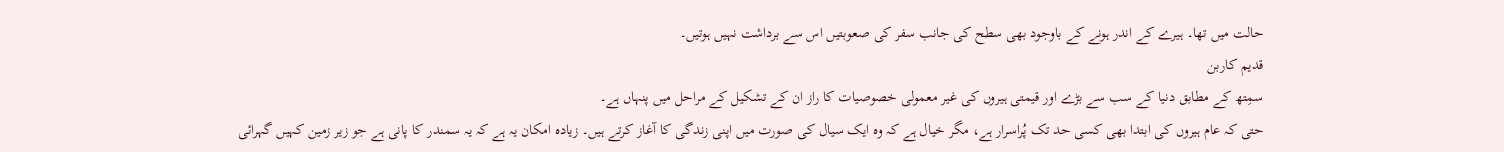حالت میں تھا۔ ہیرے کے اندر ہونے کے باوجود بھی سطح کی جانب سفر کی صعوبتیں اس سے برداشت نہیں ہوتیں۔
قدیم کاربن
سمِتھ کے مطابق دنیا کے سب سے بڑے اور قیمتی ہیروں کی غیر معمولی خصوصیات کا راز ان کے تشکیل کے مراحل میں پنہاں ہے۔
حتی کہ عام ہیروں کی ابتدا بھی کسی حد تک پُراسرار ہے، مگر خیال ہے کہ وہ ایک سیال کی صورت میں اپنی زندگی کا آغاز کرتے ہیں۔ زیادہ امکان یہ ہے کہ یہ سمندر کا پانی ہے جو زیر زمین کہیں گہرائی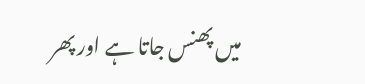میں پھنس جاتا ہے اور پھر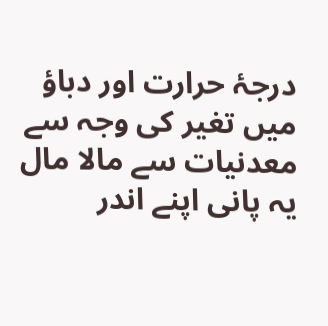درجۂ حرارت اور دباؤ میں تغیر کی وجہ سے معدنیات سے مالا مال یہ پانی اپنے اندر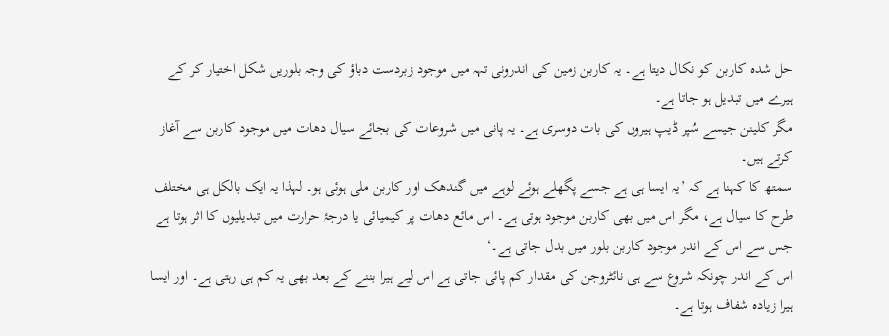حل شدہ کاربن کو نکال دیتا ہے۔ یہ کاربن زمین کی اندرونی تہہ میں موجود زبردست دباؤ کی وجہ بلوریں شکل اختیار کر کے ہیرے میں تبدیل ہو جاتا ہے۔
مگر کلینن جیسے سُپر ڈیپ ہیروں کی بات دوسری ہے۔ یہ پانی میں شروعات کی بجائے سیال دھات میں موجود کاربن سے آغاز کرتے ہیں۔
سمتھ کا کہنا ہے کہ ’یہ ایسا ہی ہے جسے پگھلے ہوئے لوہے میں گندھک اور کاربن ملی ہوئی ہو۔ لہذا یہ ایک بالکل ہی مختلف طرح کا سیال ہے، مگر اس میں بھی کاربن موجود ہوتی ہے۔ اس مائع دھات پر کیمیائی یا درجۂ حرارت میں تبدیلیوں کا اثر ہوتا ہے جس سے اس کے اندر موجود کاربن بلور میں بدل جاتی ہے۔‘
اس کے اندر چونکہ شروع سے ہی نائٹروجن کی مقدار کم پائی جاتی ہے اس لیے ہیرا بننے کے بعد بھی یہ کم ہی رہتی ہے۔ اور ایسا ہیرا زیادہ شفاف ہوتا ہے۔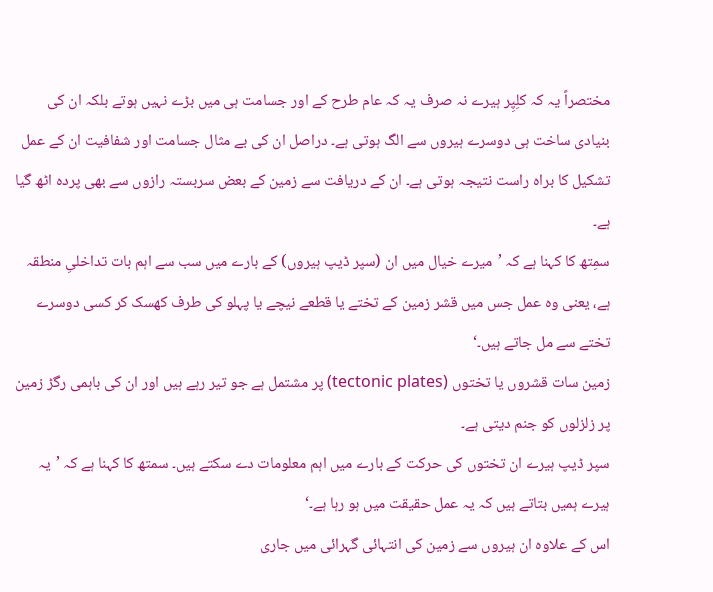مختصراً یہ کہ کلِپِر ہیرے نہ صرف یہ کہ عام طرح کے اور جسامت ہی میں بڑے نہیں ہوتے بلکہ ان کی بنیادی ساخت ہی دوسرے ہیروں سے الگ ہوتی ہے۔ دراصل ان کی بے مثال جسامت اور شفافیت ان کے عمل تشکیل کا براہ راست نتیجہ ہوتی ہے۔ ان کے دریافت سے زمین کے بعض سربستہ رازوں سے بھی پردہ اٹھ گیا ہے۔
سمِتھ کا کہنا ہے کہ ’میرے خیال میں ان (سپر ڈیپ ہیروں) کے بارے میں سب سے اہم بات تداخلیِ منطقہ ہے، یعنی وہ عمل جس میں قشر زمین کے تختے یا قطعے نیچے یا پہلو کی طرف کھسک کر کسی دوسرے تختے سے مل جاتے ہیں۔‘
زمین سات قشروں یا تختوں (tectonic plates) پر مشتمل ہے جو تیر رہے ہیں اور ان کی باہمی رگڑ زمین پر زلزلوں کو جنم دیتی ہے۔
سپر ڈیپ ہیرے ان تختوں کی حرکت کے بارے میں اہم معلومات دے سکتے ہیں۔ سمتھ کا کہنا ہے کہ ’یہ ہیرے ہمیں بتاتے ہیں کہ یہ عمل حقیقت میں ہو رہا ہے۔‘
اس کے علاوہ ان ہیروں سے زمین کی انتہائی گہرائی میں جاری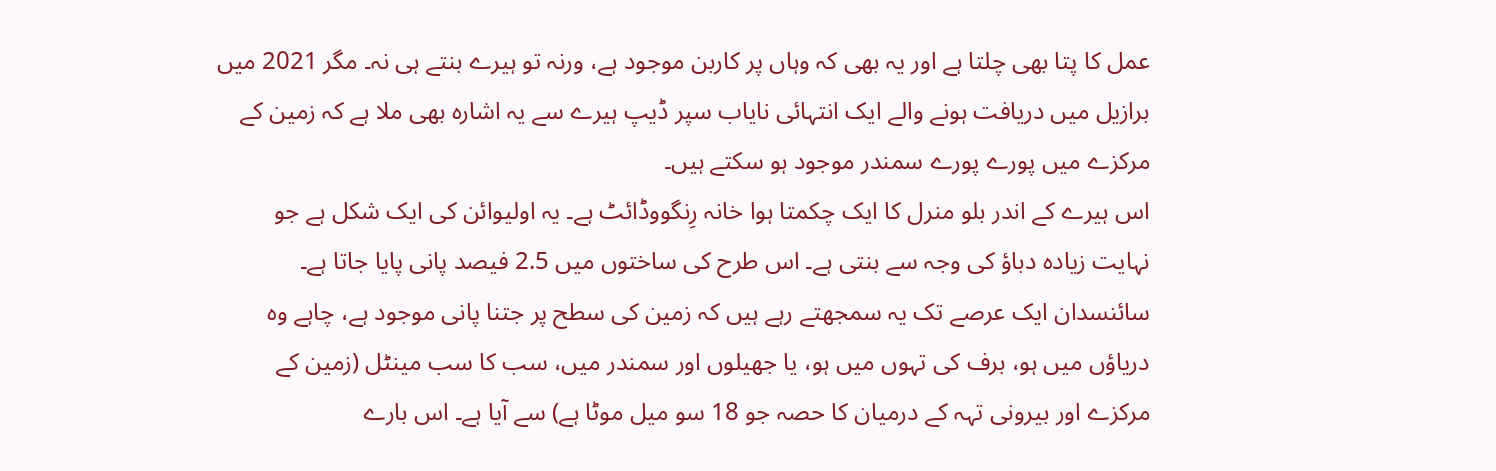عمل کا پتا بھی چلتا ہے اور یہ بھی کہ وہاں پر کاربن موجود ہے، ورنہ تو ہیرے بنتے ہی نہ۔ مگر 2021 میں برازیل میں دریافت ہونے والے ایک انتہائی نایاب سپر ڈیپ ہیرے سے یہ اشارہ بھی ملا ہے کہ زمین کے مرکزے میں پورے پورے سمندر موجود ہو سکتے ہیں۔
اس ہیرے کے اندر بلو منرل کا ایک چکمتا ہوا خانہ رِنگووڈائٹ ہے۔ یہ اولیوائن کی ایک شکل ہے جو نہایت زیادہ دباؤ کی وجہ سے بنتی ہے۔ اس طرح کی ساختوں میں 2.5 فیصد پانی پایا جاتا ہے۔
سائنسدان ایک عرصے تک یہ سمجھتے رہے ہیں کہ زمین کی سطح پر جتنا پانی موجود ہے، چاہے وہ دریاؤں میں ہو، برف کی تہوں میں ہو، یا جھیلوں اور سمندر میں، سب کا سب مینٹل (زمین کے مرکزے اور بیرونی تہہ کے درمیان کا حصہ جو 18 سو میل موٹا ہے) سے آیا ہے۔ اس بارے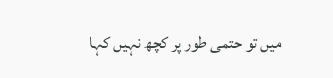میں تو حتمی طور پر کچھ نہیں کہا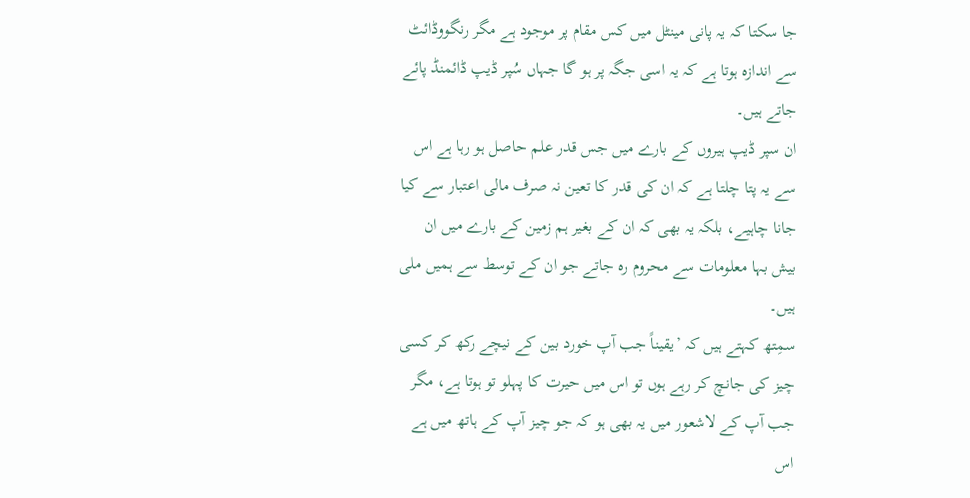جا سکتا کہ یہ پانی مینٹل میں کس مقام پر موجود ہے مگر رنگووڈائٹ سے اندازہ ہوتا ہے کہ یہ اسی جگہ پر ہو گا جہاں سُپر ڈیپ ڈائمنڈ پائے جاتے ہیں۔
ان سپر ڈیپ ہیروں کے بارے میں جس قدر علم حاصل ہو رہا ہے اس سے یہ پتا چلتا ہے کہ ان کی قدر کا تعین نہ صرف مالی اعتبار سے کیا جانا چاہیے، بلکہ یہ بھی کہ ان کے بغیر ہم زمین کے بارے میں ان بیش بہا معلومات سے محروم رہ جاتے جو ان کے توسط سے ہمیں ملی ہیں۔
سمِتھ کہتے ہیں کہ ’یقیناً جب آپ خورد بین کے نیچے رکھ کر کسی چیز کی جانچ کر رہے ہوں تو اس میں حیرت کا پہلو تو ہوتا ہے، مگر جب آپ کے لاشعور میں یہ بھی ہو کہ جو چیز آپ کے ہاتھ میں ہے اس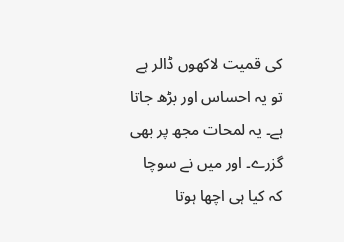کی قمیت لاکھوں ڈالر ہے تو یہ احساس اور بڑھ جاتا ہے۔ یہ لمحات مجھ پر بھی گزرے۔ اور میں نے سوچا کہ کیا ہی اچھا ہوتا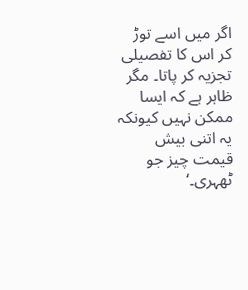اگر میں اسے توڑ کر اس کا تفصیلی تجزیہ کر پاتا۔ مگر ظاہر ہے کہ ایسا ممکن نہیں کیونکہ یہ اتنی بیش قیمت چیز جو ٹھہری۔‘